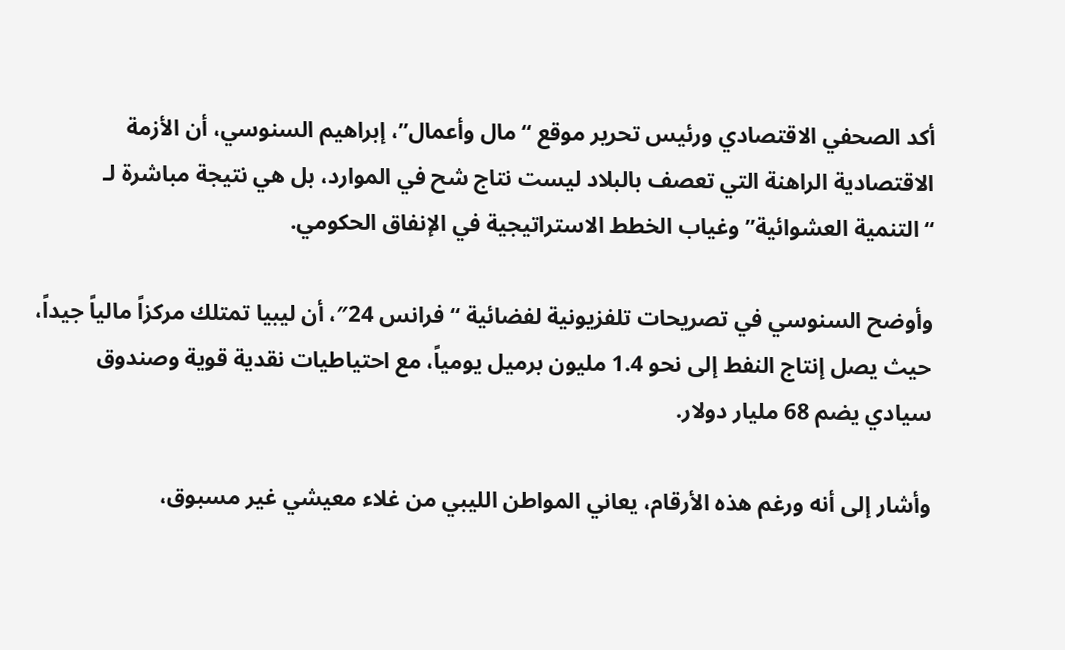أكد الصحفي الاقتصادي ورئيس تحرير موقع “مال وأعمال”، إبراهيم السنوسي، أن الأزمة الاقتصادية الراهنة التي تعصف بالبلاد ليست نتاج شح في الموارد، بل هي نتيجة مباشرة لـ “التنمية العشوائية” وغياب الخطط الاستراتيجية في الإنفاق الحكومي.

وأوضح السنوسي في تصريحات تلفزيونية لفضائية “فرانس 24″، أن ليبيا تمتلك مركزاً مالياً جيداً، حيث يصل إنتاج النفط إلى نحو 1.4 مليون برميل يومياً، مع احتياطيات نقدية قوية وصندوق سيادي يضم 68 مليار دولار.

وأشار إلى أنه ورغم هذه الأرقام، يعاني المواطن الليبي من غلاء معيشي غير مسبوق،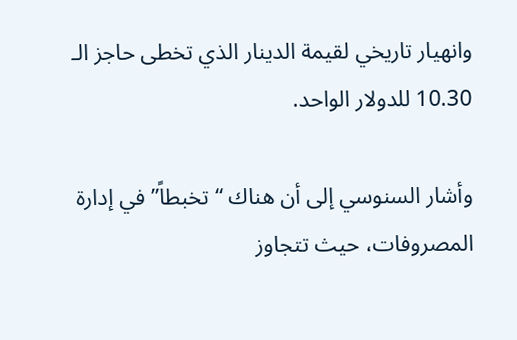وانهيار تاريخي لقيمة الدينار الذي تخطى حاجز الـ 10.30 للدولار الواحد.

وأشار السنوسي إلى أن هناك “تخبطاً” في إدارة المصروفات، حيث تتجاوز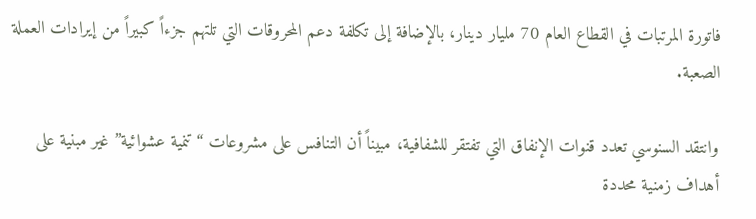فاتورة المرتبات في القطاع العام 70 مليار دينار، بالإضافة إلى تكلفة دعم المحروقات التي تلتهم جزءاً كبيراً من إيرادات العملة الصعبة.

وانتقد السنوسي تعدد قنوات الإنفاق التي تفتقر للشفافية، مبيناً أن التنافس على مشروعات “تنمية عشوائية” غير مبنية على أهداف زمنية محددة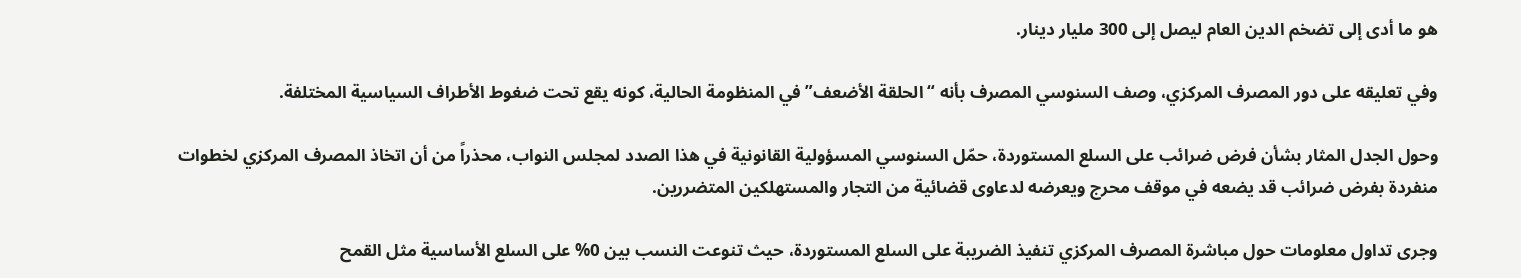هو ما أدى إلى تضخم الدين العام ليصل إلى 300 مليار دينار.

وفي تعليقه على دور المصرف المركزي، وصف السنوسي المصرف بأنه “الحلقة الأضعف” في المنظومة الحالية، كونه يقع تحت ضغوط الأطراف السياسية المختلفة.

وحول الجدل المثار بشأن فرض ضرائب على السلع المستوردة، حمّل السنوسي المسؤولية القانونية في هذا الصدد لمجلس النواب، محذراً من أن اتخاذ المصرف المركزي لخطوات منفردة بفرض ضرائب قد يضعه في موقف محرج ويعرضه لدعاوى قضائية من التجار والمستهلكين المتضررين.

وجرى تداول معلومات حول مباشرة المصرف المركزي تنفيذ الضريبة على السلع المستوردة، حيث تنوعت النسب بين 0% على السلع الأساسية مثل القمح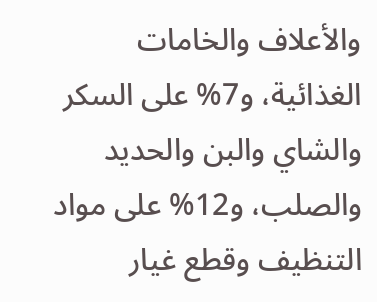والأعلاف والخامات الغذائية، و7% على السكر والشاي والبن والحديد والصلب، و12% على مواد التنظيف وقطع غيار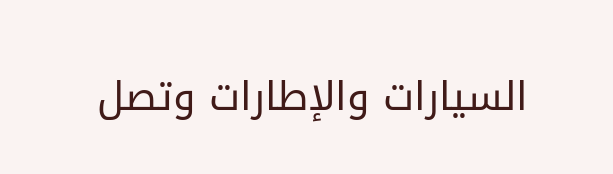السيارات والإطارات وتصل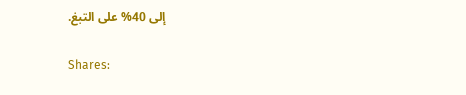إلى 40% على التبغ.

Shares: